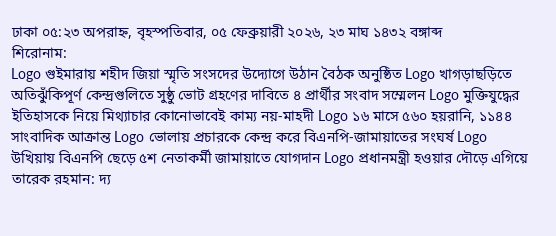ঢাকা ০৫:২৩ অপরাহ্ন, বৃহস্পতিবার, ০৫ ফেব্রুয়ারী ২০২৬, ২৩ মাঘ ১৪৩২ বঙ্গাব্দ
শিরোনাম:
Logo গুইমারায় শহীদ জিয়া স্মৃতি সংসদের উদ্যোগে উঠান বৈঠক অনুষ্ঠিত Logo খাগড়াছড়িতে অতিঝুঁকিপূর্ণ কেন্দ্রগুলিতে সুষ্ঠু ভোট গ্রহণের দাবিতে ৪ প্রার্থীর সংবাদ সম্মেলন Logo মুক্তিযুদ্ধের ইতিহাসকে নিয়ে মিথ্যাচার কোনোভাবেই কাম্য নয়-মাহদী Logo ১৬ মাসে ৫৬০ হয়রানি, ১১৪৪ সাংবাদিক আক্রান্ত Logo ভোলায় প্রচারকে কেন্দ্র করে বিএনপি-জামায়াতের সংঘর্ষ Logo উখিয়ায় বিএনপি ছেড়ে ৫শ নেতাকর্মী জামায়াতে যোগদান Logo প্রধানমন্ত্রী হওয়ার দৌড়ে এগিয়ে তারেক রহমান: দ্য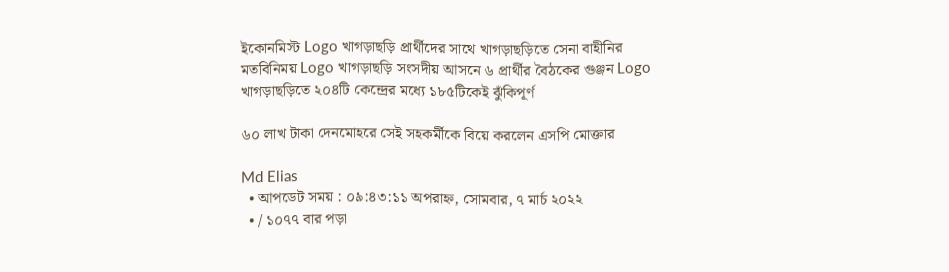ইকোনমিস্ট Logo খাগড়াছড়ি প্রার্থীদের সাথে খাগড়াছড়িতে সেনা বাহীনির মতবিনিময় Logo খাগড়াছড়ি সংসদীয় আসনে ৬ প্রার্থীর বৈঠকের গুঞ্জন Logo খাগড়াছড়িতে ২০৪টি কেন্দ্রের মধ্যে ১৮৫টিকেই ঝুঁকিপূর্ণ

৬০ লাখ টাকা দেনমোহরে সেই সহকর্মীকে বিয়ে করলেন এসপি মোক্তার

Md Elias
  • আপডেট সময় : ০৯:৪৩:১১ অপরাহ্ন, সোমবার, ৭ মার্চ ২০২২
  • / ১০৭৭ বার পড়া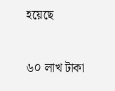হয়েছে

৬০ লাখ টাকা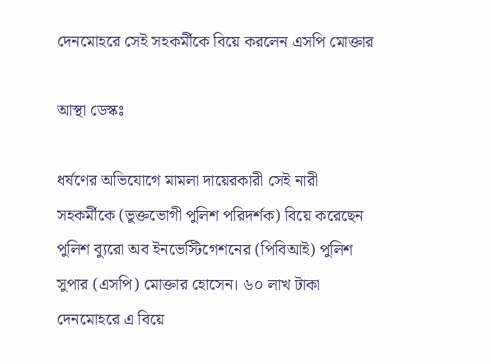দেনমোহরে সেই সহকর্মীকে বিয়ে করলেন এসপি মোক্তার

আস্থা ডেস্কঃ

ধর্ষণের অভিযোগে মামলা দায়েরকারী সেই নারী সহকর্মীকে (ভুক্তভোগী পুলিশ পরিদর্শক) বিয়ে করেছেন পুলিশ ব্যুরো অব ইনভেস্টিগেশনের (পিবিআই) পুলিশ সুপার (এসপি) মোক্তার হোসেন। ৬০ লাখ টাকা দেনমোহরে এ বিয়ে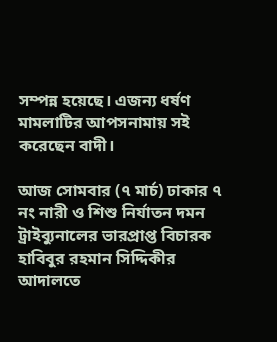সম্পন্ন হয়েছে। এজন্য ধর্ষণ মামলাটির আপসনামায় সই করেছেন বাদী।

আজ সোমবার (৭ মার্চ) ঢাকার ৭ নং নারী ও শিশু নির্যাতন দমন ট্রাইব্যুনালের ভারপ্রাপ্ত বিচারক হাবিবুর রহমান সিদ্দিকীর আদালতে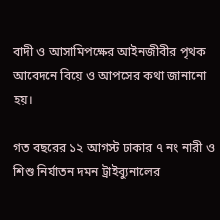বাদী ও আসামিপক্ষের আইনজীবীর পৃথক আবেদনে বিয়ে ও আপসের কথা জানানো হয়।

গত বছরের ১২ আগস্ট ঢাকার ৭ নং নারী ও শিশু নির্যাতন দমন ট্রাইব্যুনালের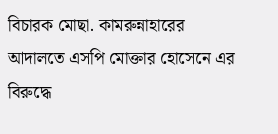বিচারক মোছা. কামরুন্নাহারের আদালতে এসপি মোক্তার হোসেনে এর বিরুদ্ধে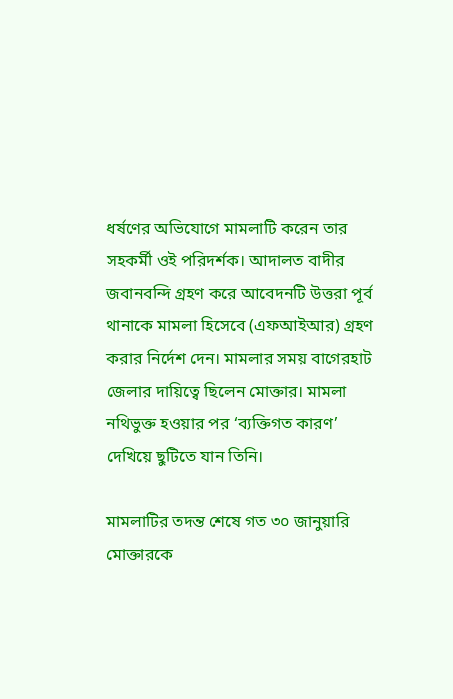ধর্ষণের অভিযোগে মামলাটি করেন তার সহকর্মী ওই পরিদর্শক। আদালত বাদীর জবানবন্দি গ্রহণ করে আবেদনটি উত্তরা পূর্ব থানাকে মামলা হিসেবে (এফআইআর) গ্রহণ করার নির্দেশ দেন। মামলার সময় বাগেরহাট জেলার দায়িত্বে ছিলেন মোক্তার। মামলা নথিভুক্ত হওয়ার পর ‘ব্যক্তিগত কারণ’ দেখিয়ে ছুটিতে যান তিনি।

মামলাটির তদন্ত শেষে গত ৩০ জানুয়ারি মোক্তারকে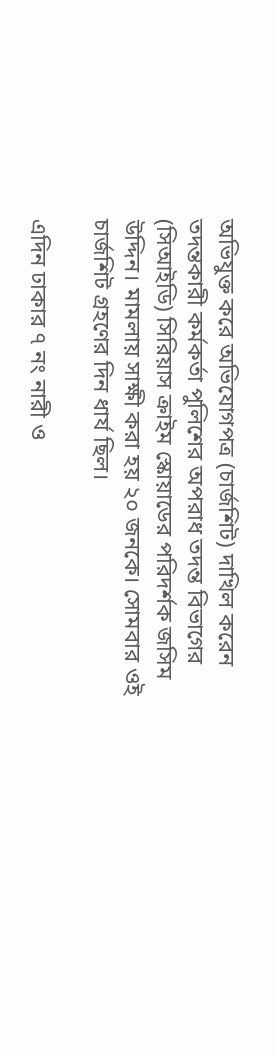অভিযুক্ত করে অভিযোগপত্র (চার্জশিট) দাখিল করেন তদন্তকারী কর্মকর্তা পুলিশের অপরাধ তদন্ত বিভাগের (সিআইডি) সিরিয়াস ক্রাইম স্কোয়াডের পরিদর্শক জসিম উদ্দিন। মামলায় সাক্ষী করা হয় ২০ জনকে। সোমবার ওই চার্জশিট গ্রহণের দিন ধার্য ছিল।

এদিন ঢাকার ৭ নং নারী ও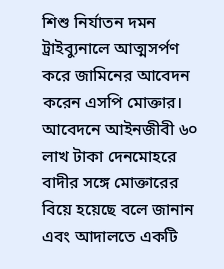শিশু নির্যাতন দমন ট্রাইব্যুনালে আত্মসর্পণ করে জামিনের আবেদন করেন এসপি মোক্তার। আবেদনে আইনজীবী ৬০ লাখ টাকা দেনমোহরে বাদীর সঙ্গে মোক্তারের বিয়ে হয়েছে বলে জানান এবং আদালতে একটি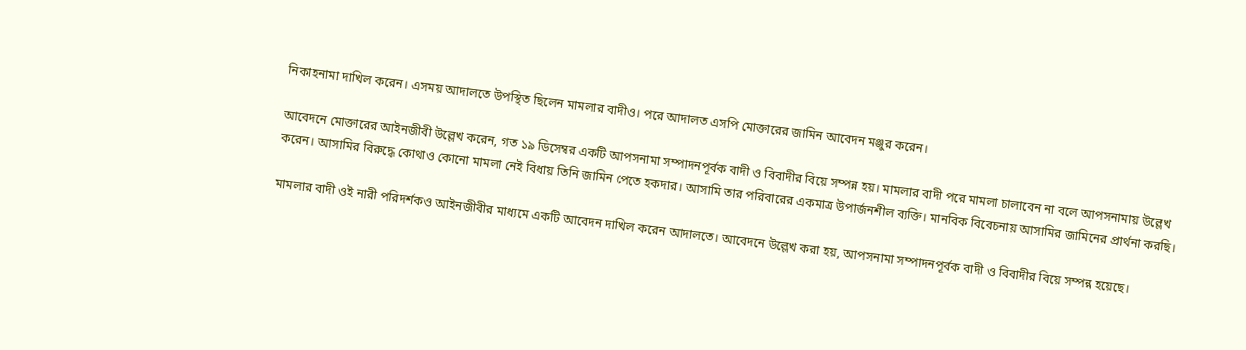নিকাহনামা দাখিল করেন। এসময় আদালতে উপস্থিত ছিলেন মামলার বাদীও। পরে আদালত এসপি মোক্তারের জামিন আবেদন মঞ্জুর করেন।

আবেদনে মোক্তারের আইনজীবী উল্লেখ করেন, গত ১৯ ডিসেম্বর একটি আপসনামা সম্পাদনপূর্বক বাদী ও বিবাদীর বিয়ে সম্পন্ন হয়। মামলার বাদী পরে মামলা চালাবেন না বলে আপসনামায় উল্লেখ করেন। আসামির বিরুদ্ধে কোথাও কোনো মামলা নেই বিধায় তিনি জামিন পেতে হকদার। আসামি তার পরিবারের একমাত্র উপার্জনশীল ব্যক্তি। মানবিক বিবেচনায় আসামির জামিনের প্রার্থনা করছি।

মামলার বাদী ওই নারী পরিদর্শকও আইনজীবীর মাধ্যমে একটি আবেদন দাখিল করেন আদালতে। আবেদনে উল্লেখ করা হয়, আপসনামা সম্পাদনপূর্বক বাদী ও বিবাদীর বিয়ে সম্পন্ন হয়েছে।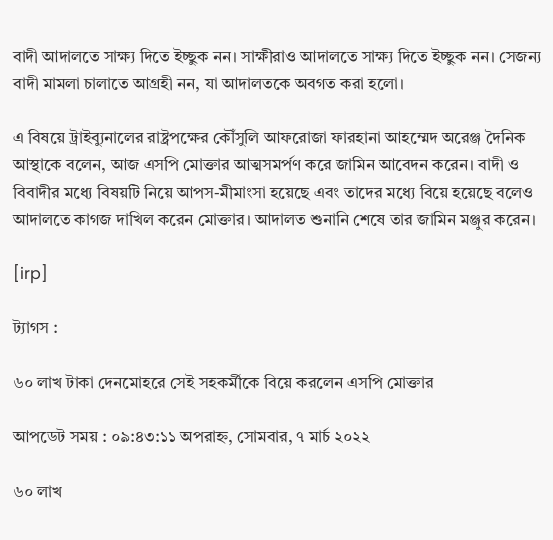বাদী আদালতে সাক্ষ্য দিতে ইচ্ছুক নন। সাক্ষীরাও আদালতে সাক্ষ্য দিতে ইচ্ছুক নন। সেজন্য বাদী মামলা চালাতে আগ্রহী নন, যা আদালতকে অবগত করা হলো।

এ বিষয়ে ট্রাইব্যুনালের রাষ্ট্রপক্ষের কৌঁসুলি আফরোজা ফারহানা আহম্মেদ অরেঞ্জ দৈনিক আস্থাকে বলেন, আজ এসপি মোক্তার আত্মসমর্পণ করে জামিন আবেদন করেন। বাদী ও বিবাদীর মধ্যে বিষয়টি নিয়ে আপস-মীমাংসা হয়েছে এবং তাদের মধ্যে বিয়ে হয়েছে বলেও আদালতে কাগজ দাখিল করেন মোক্তার। আদালত শুনানি শেষে তার জামিন মঞ্জুর করেন।

[irp]

ট্যাগস :

৬০ লাখ টাকা দেনমোহরে সেই সহকর্মীকে বিয়ে করলেন এসপি মোক্তার

আপডেট সময় : ০৯:৪৩:১১ অপরাহ্ন, সোমবার, ৭ মার্চ ২০২২

৬০ লাখ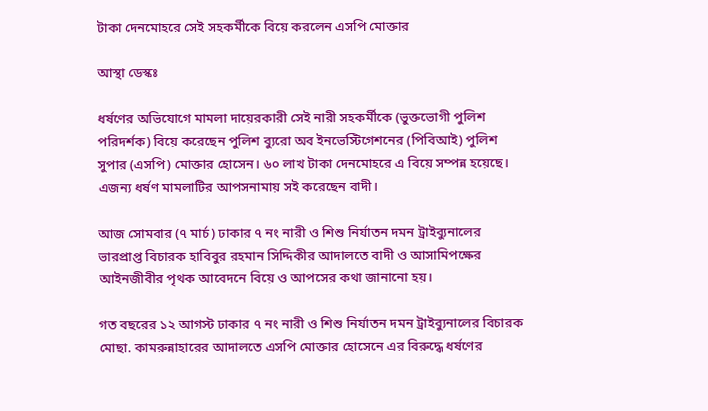টাকা দেনমোহরে সেই সহকর্মীকে বিয়ে করলেন এসপি মোক্তার

আস্থা ডেস্কঃ

ধর্ষণের অভিযোগে মামলা দায়েরকারী সেই নারী সহকর্মীকে (ভুক্তভোগী পুলিশ পরিদর্শক) বিয়ে করেছেন পুলিশ ব্যুরো অব ইনভেস্টিগেশনের (পিবিআই) পুলিশ সুপার (এসপি) মোক্তার হোসেন। ৬০ লাখ টাকা দেনমোহরে এ বিয়ে সম্পন্ন হয়েছে। এজন্য ধর্ষণ মামলাটির আপসনামায় সই করেছেন বাদী।

আজ সোমবার (৭ মার্চ) ঢাকার ৭ নং নারী ও শিশু নির্যাতন দমন ট্রাইব্যুনালের ভারপ্রাপ্ত বিচারক হাবিবুর রহমান সিদ্দিকীর আদালতে বাদী ও আসামিপক্ষের আইনজীবীর পৃথক আবেদনে বিয়ে ও আপসের কথা জানানো হয়।

গত বছরের ১২ আগস্ট ঢাকার ৭ নং নারী ও শিশু নির্যাতন দমন ট্রাইব্যুনালের বিচারক মোছা. কামরুন্নাহারের আদালতে এসপি মোক্তার হোসেনে এর বিরুদ্ধে ধর্ষণের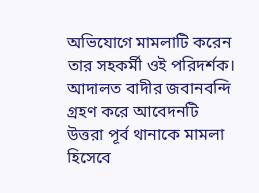অভিযোগে মামলাটি করেন তার সহকর্মী ওই পরিদর্শক। আদালত বাদীর জবানবন্দি গ্রহণ করে আবেদনটি উত্তরা পূর্ব থানাকে মামলা হিসেবে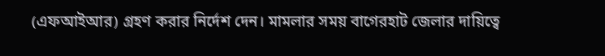(এফআইআর) গ্রহণ করার নির্দেশ দেন। মামলার সময় বাগেরহাট জেলার দায়িত্বে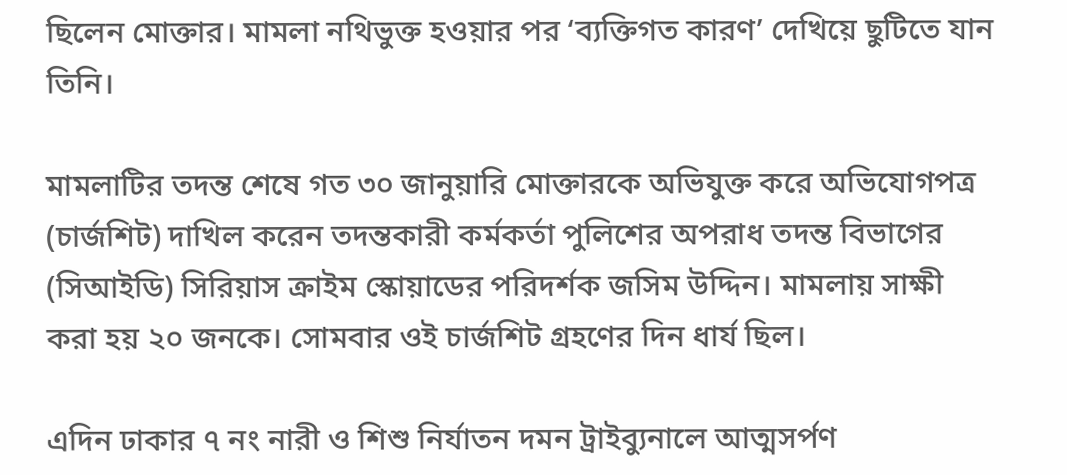ছিলেন মোক্তার। মামলা নথিভুক্ত হওয়ার পর ‘ব্যক্তিগত কারণ’ দেখিয়ে ছুটিতে যান তিনি।

মামলাটির তদন্ত শেষে গত ৩০ জানুয়ারি মোক্তারকে অভিযুক্ত করে অভিযোগপত্র (চার্জশিট) দাখিল করেন তদন্তকারী কর্মকর্তা পুলিশের অপরাধ তদন্ত বিভাগের (সিআইডি) সিরিয়াস ক্রাইম স্কোয়াডের পরিদর্শক জসিম উদ্দিন। মামলায় সাক্ষী করা হয় ২০ জনকে। সোমবার ওই চার্জশিট গ্রহণের দিন ধার্য ছিল।

এদিন ঢাকার ৭ নং নারী ও শিশু নির্যাতন দমন ট্রাইব্যুনালে আত্মসর্পণ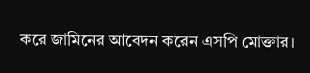করে জামিনের আবেদন করেন এসপি মোক্তার।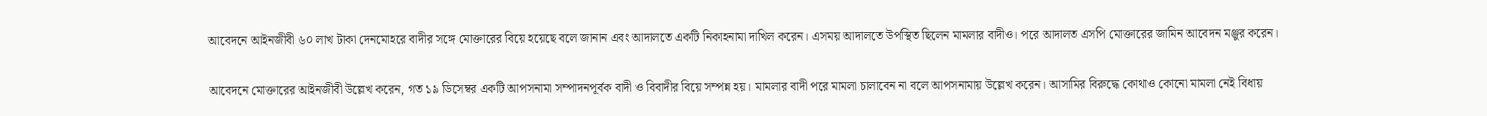আবেদনে আইনজীবী ৬০ লাখ টাকা দেনমোহরে বাদীর সঙ্গে মোক্তারের বিয়ে হয়েছে বলে জানান এবং আদালতে একটি নিকাহনামা দাখিল করেন। এসময় আদালতে উপস্থিত ছিলেন মামলার বাদীও। পরে আদালত এসপি মোক্তারের জামিন আবেদন মঞ্জুর করেন।

আবেদনে মোক্তারের আইনজীবী উল্লেখ করেন, গত ১৯ ডিসেম্বর একটি আপসনামা সম্পাদনপূর্বক বাদী ও বিবাদীর বিয়ে সম্পন্ন হয়। মামলার বাদী পরে মামলা চালাবেন না বলে আপসনামায় উল্লেখ করেন। আসামির বিরুদ্ধে কোথাও কোনো মামলা নেই বিধায়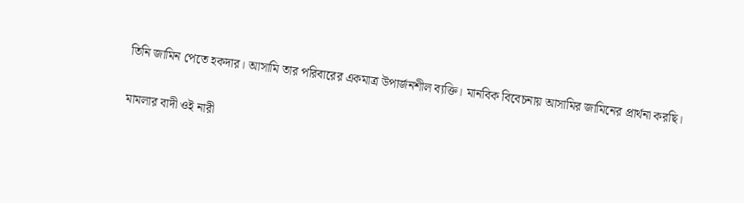তিনি জামিন পেতে হকদার। আসামি তার পরিবারের একমাত্র উপার্জনশীল ব্যক্তি। মানবিক বিবেচনায় আসামির জামিনের প্রার্থনা করছি।

মামলার বাদী ওই নারী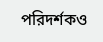পরিদর্শকও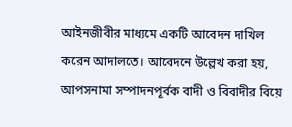আইনজীবীর মাধ্যমে একটি আবেদন দাখিল করেন আদালতে। আবেদনে উল্লেখ করা হয়, আপসনামা সম্পাদনপূর্বক বাদী ও বিবাদীর বিয়ে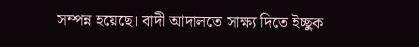সম্পন্ন হয়েছে। বাদী আদালতে সাক্ষ্য দিতে ইচ্ছুক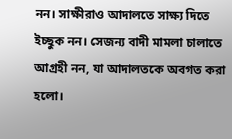নন। সাক্ষীরাও আদালতে সাক্ষ্য দিতে ইচ্ছুক নন। সেজন্য বাদী মামলা চালাতে আগ্রহী নন, যা আদালতকে অবগত করা হলো।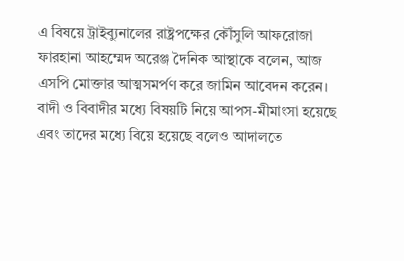এ বিষয়ে ট্রাইব্যুনালের রাষ্ট্রপক্ষের কৌঁসুলি আফরোজা ফারহানা আহম্মেদ অরেঞ্জ দৈনিক আস্থাকে বলেন, আজ এসপি মোক্তার আত্মসমর্পণ করে জামিন আবেদন করেন। বাদী ও বিবাদীর মধ্যে বিষয়টি নিয়ে আপস-মীমাংসা হয়েছে এবং তাদের মধ্যে বিয়ে হয়েছে বলেও আদালতে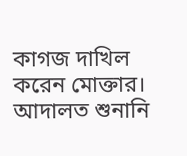কাগজ দাখিল করেন মোক্তার। আদালত শুনানি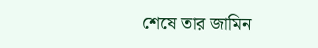শেষে তার জামিন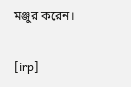মঞ্জুর করেন।

[irp]